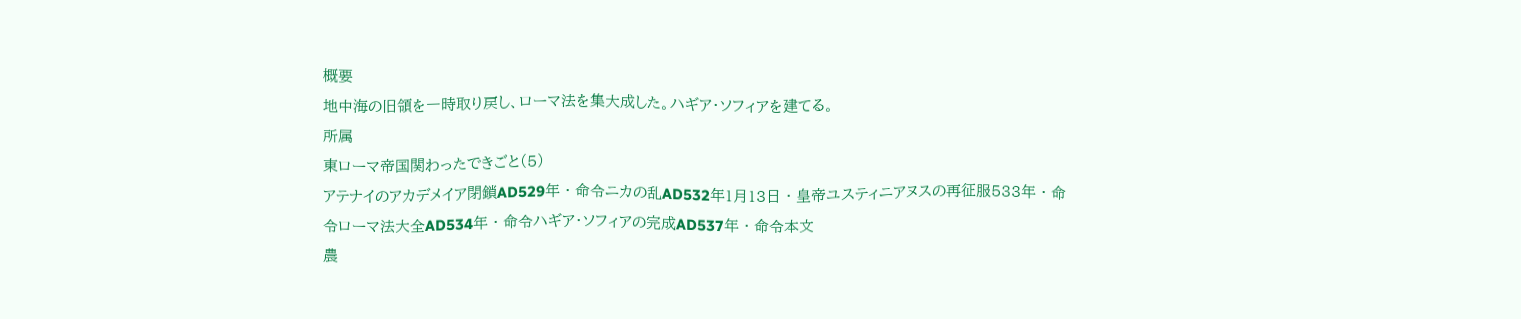概要
地中海の旧領を一時取り戻し、ローマ法を集大成した。ハギア・ソフィアを建てる。
所属
東ローマ帝国関わったできごと(5)
アテナイのアカデメイア閉鎖AD529年 · 命令ニカの乱AD532年1月13日 · 皇帝ユスティニアヌスの再征服533年 · 命令ローマ法大全AD534年 · 命令ハギア・ソフィアの完成AD537年 · 命令本文
農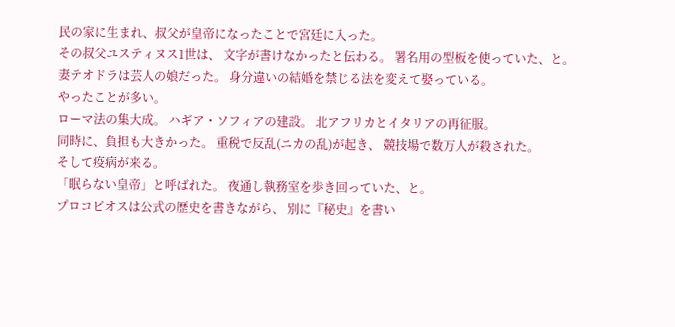民の家に生まれ、叔父が皇帝になったことで宮廷に入った。
その叔父ユスティヌス1世は、 文字が書けなかったと伝わる。 署名用の型板を使っていた、と。
妻テオドラは芸人の娘だった。 身分違いの結婚を禁じる法を変えて娶っている。
やったことが多い。
ローマ法の集大成。 ハギア・ソフィアの建設。 北アフリカとイタリアの再征服。
同時に、負担も大きかった。 重税で反乱(ニカの乱)が起き、 競技場で数万人が殺された。
そして疫病が来る。
「眠らない皇帝」と呼ばれた。 夜通し執務室を歩き回っていた、と。
プロコピオスは公式の歴史を書きながら、 別に『秘史』を書い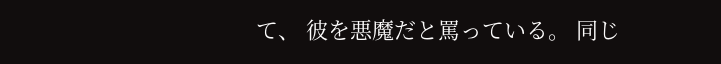て、 彼を悪魔だと罵っている。 同じ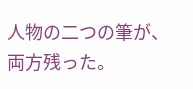人物の二つの筆が、両方残った。